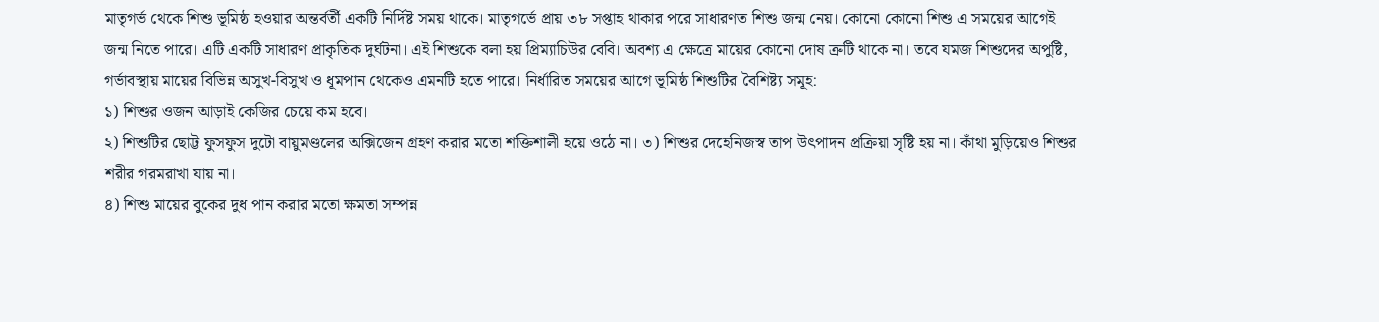মাতৃগর্ভ থেকে শিশু ভূমিষ্ঠ হওয়ার অন্তর্বর্তী একটি নির্দিষ্ট সময় থাকে। মাতৃগর্ভে প্রায় ৩৮ সপ্তাহ থাকার পরে সাধারণত শিশু জন্ম নেয়। কোনো কোনো শিশু এ সময়ের আগেই জন্ম নিতে পারে। এটি একটি সাধারণ প্রাকৃতিক দুর্ঘটনা। এই শিশুকে বলা হয় প্রিম্যাচিউর বেবি। অবশ্য এ ক্ষেত্রে মায়ের কোনো দোষ ত্রুটি থাকে না। তবে যমজ শিশুদের অপুষ্টি, গর্ভাবস্থায় মায়ের বিভিন্ন অসুখ-বিসুখ ও ধূমপান থেকেও এমনটি হতে পারে। নির্ধারিত সময়ের আগে ভূমিষ্ঠ শিশুটির বৈশিষ্ট্য সমূহ:
১) শিশুর ওজন আড়াই কেজির চেয়ে কম হবে।
২) শিশুটির ছোট্ট ফুসফুস দুটো বায়ুমণ্ডলের অক্সিজেন গ্রহণ করার মতো শক্তিশালী হয়ে ওঠে না। ৩) শিশুর দেহেনিজস্ব তাপ উৎপাদন প্রক্রিয়া সৃষ্টি হয় না। কাঁথা মুড়িয়েও শিশুর শরীর গরমরাখা যায় না।
৪) শিশু মায়ের বুকের দুধ পান করার মতো ক্ষমতা সম্পন্ন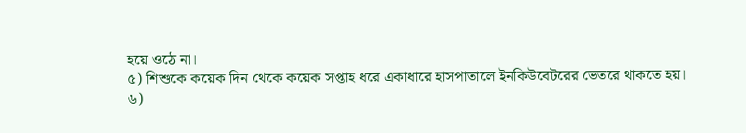হয়ে ওঠে না।
৫) শিশুকে কয়েক দিন থেকে কয়েক সপ্তাহ ধরে একাধারে হাসপাতালে ইনকিউবেটরের ভেতরে থাকতে হয়।
৬)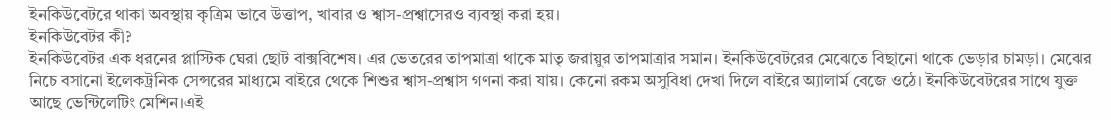ইনকিউবেটরে থাকা অবস্থায় কৃত্রিম ভাবে উত্তাপ, খাবার ও শ্বাস-প্রশ্বাসেরও ব্যবস্থা করা হয়।
ইনকিউবেটর কী?
ইনকিউবেটর এক ধরনের প্লাস্টিক ঘেরা ছোট বাক্সবিশেষ। এর ভেতরের তাপমাত্রা থাকে মাতৃ জরায়ুর তাপমাত্রার সমান। ইনকিউবেটরের মেঝেতে বিছানো থাকে ভেড়ার চামড়া। মেঝের নিচে বসানো ইলেকট্রনিক সেন্সরের মাধ্যমে বাইরে থেকে শিশুর শ্বাস-প্রশ্বাস গণনা করা যায়। কেনো রকম অসুবিধা দেখা দিলে বাইরে অ্যালার্ম বেজে ওঠে। ইনকিউবেটরের সাথে যুক্ত আছে ভেন্টিলেটিং মেশিন।এই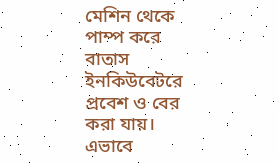মেশিন থেকে পাম্প করে বাতাস ইনকিউবেটরে প্রবেশ ও বের করা যায়। এভাবে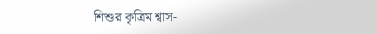শিশুর কৃত্রিম শ্বাস-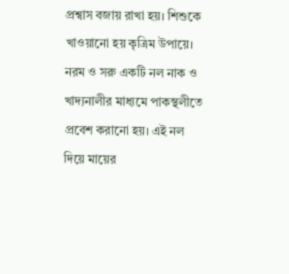প্রশ্বাস বজায় রাখা হয়। শিশুকে খাওয়ানো হয় কৃত্রিম উপায়ে। নরম ও সরু একটি নল নাক ও খাদ্যনালীর মাধ্যমে পাকস্থলীতে প্রবেশ করানো হয়। এই নল দিয়ে মায়ের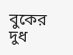বুকের দুধ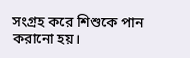সংগ্রহ করে শিশুকে পান করানো হয়।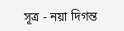সূত্র - নয়া দিগন্ত